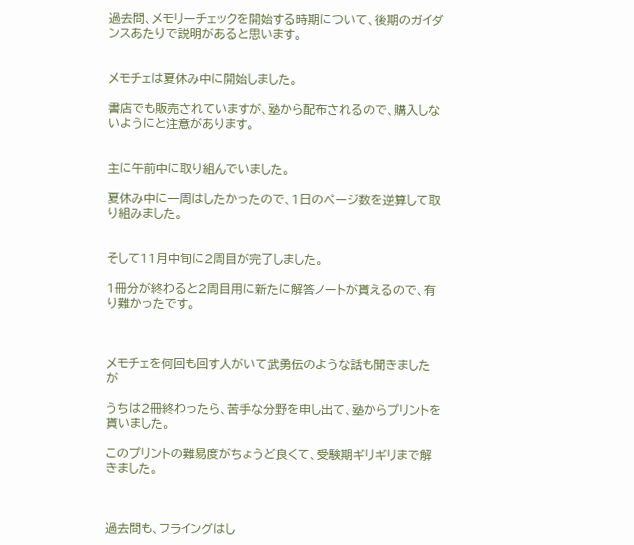過去問、メモリーチェックを開始する時期について、後期のガイダンスあたりで説明があると思います。


メモチェは夏休み中に開始しました。

書店でも販売されていますが、塾から配布されるので、購入しないようにと注意があります。


主に午前中に取り組んでいました。

夏休み中に一周はしたかったので、1日のページ数を逆算して取り組みました。


そして11月中旬に2周目が完了しました。

1冊分が終わると2周目用に新たに解答ノートが貰えるので、有り難かったです。



メモチェを何回も回す人がいて武勇伝のような話も聞きましたが

うちは2冊終わったら、苦手な分野を申し出て、塾からプリントを貰いました。

このプリントの難易度がちょうど良くて、受験期ギリギリまで解きました。



過去問も、フライングはし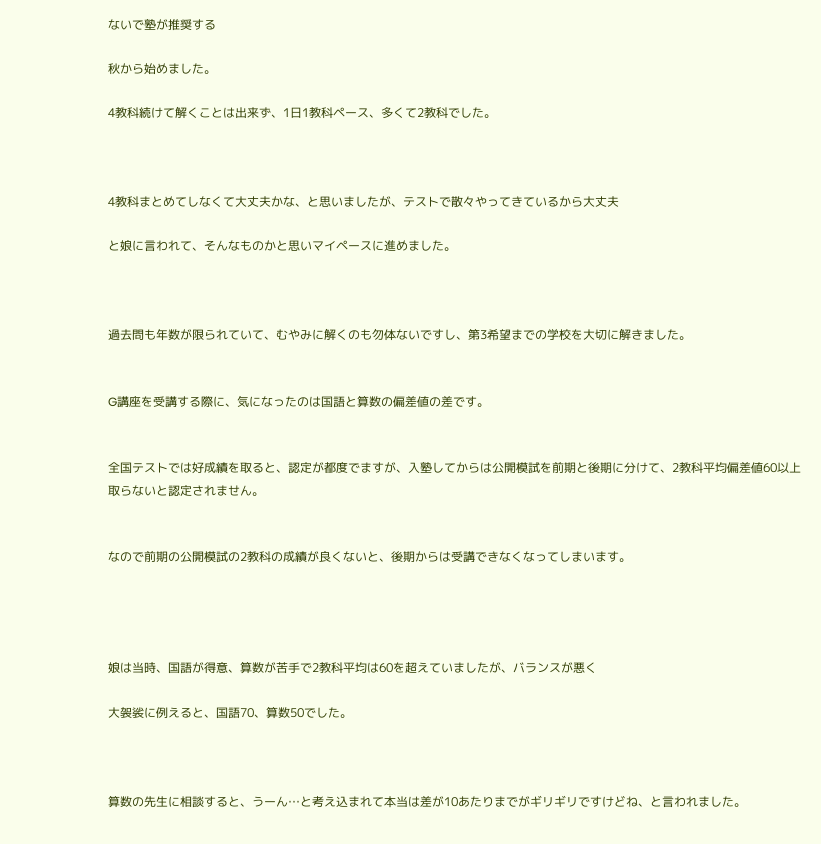ないで塾が推奨する

秋から始めました。

4教科続けて解くことは出来ず、1日1教科ペース、多くて2教科でした。



4教科まとめてしなくて大丈夫かな、と思いましたが、テストで散々やってきているから大丈夫

と娘に言われて、そんなものかと思いマイペースに進めました。



過去問も年数が限られていて、むやみに解くのも勿体ないですし、第3希望までの学校を大切に解きました。


G講座を受講する際に、気になったのは国語と算数の偏差値の差です。


全国テストでは好成績を取ると、認定が都度でますが、入塾してからは公開模試を前期と後期に分けて、2教科平均偏差値60以上取らないと認定されません。


なので前期の公開模試の2教科の成績が良くないと、後期からは受講できなくなってしまいます。




娘は当時、国語が得意、算数が苦手で2教科平均は60を超えていましたが、バランスが悪く

大袈裟に例えると、国語70、算数50でした。



算数の先生に相談すると、うーん…と考え込まれて本当は差が10あたりまでがギリギリですけどね、と言われました。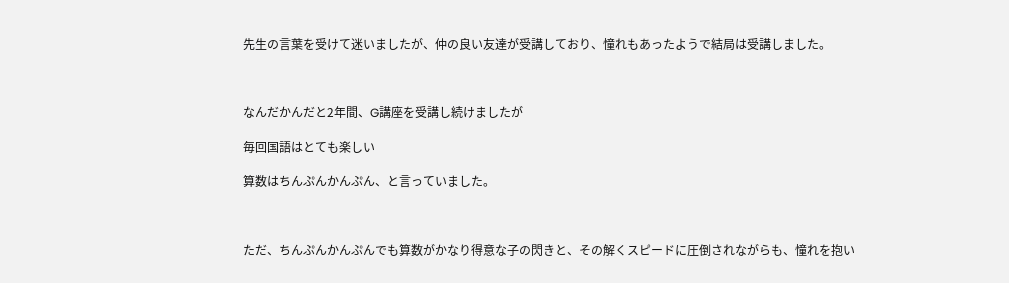先生の言葉を受けて迷いましたが、仲の良い友達が受講しており、憧れもあったようで結局は受講しました。



なんだかんだと2年間、G講座を受講し続けましたが

毎回国語はとても楽しい

算数はちんぷんかんぷん、と言っていました。



ただ、ちんぷんかんぷんでも算数がかなり得意な子の閃きと、その解くスピードに圧倒されながらも、憧れを抱い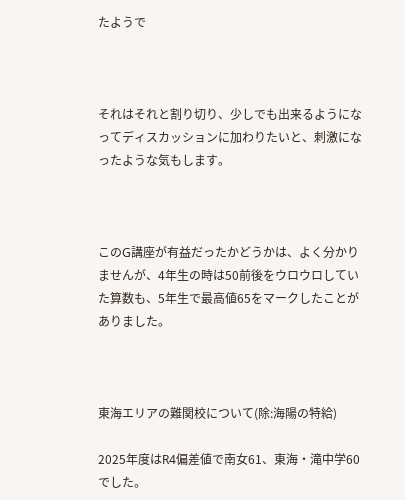たようで



それはそれと割り切り、少しでも出来るようになってディスカッションに加わりたいと、刺激になったような気もします。



このG講座が有益だったかどうかは、よく分かりませんが、4年生の時は50前後をウロウロしていた算数も、5年生で最高値65をマークしたことがありました。



東海エリアの難関校について(除:海陽の特給)

2025年度はR4偏差値で南女61、東海・滝中学60でした。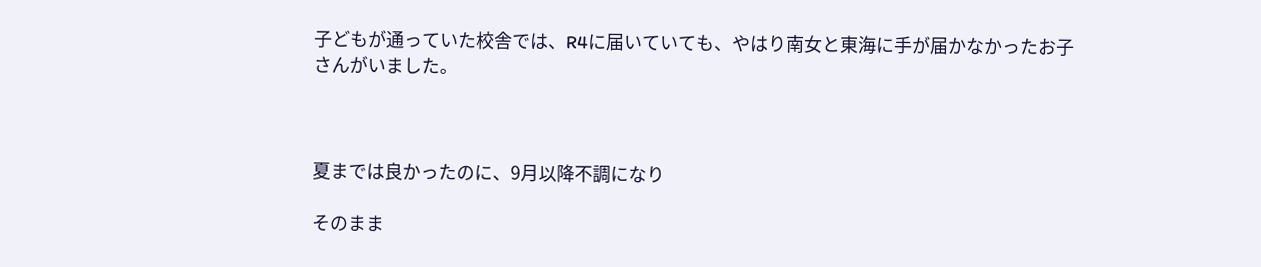子どもが通っていた校舎では、R4に届いていても、やはり南女と東海に手が届かなかったお子さんがいました。



夏までは良かったのに、9月以降不調になり

そのまま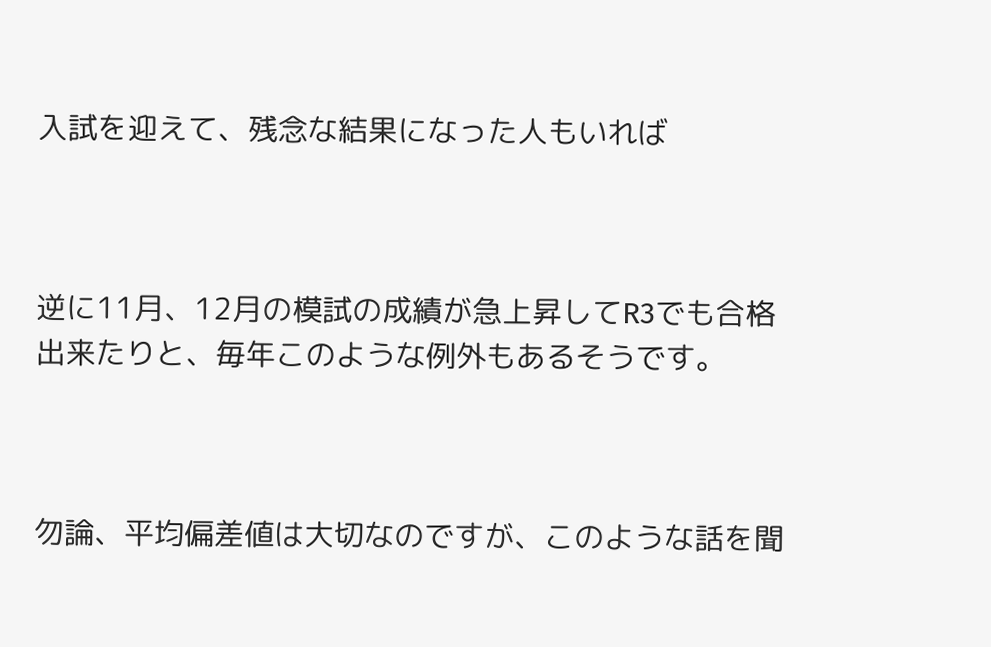入試を迎えて、残念な結果になった人もいれば



逆に11月、12月の模試の成績が急上昇してR3でも合格出来たりと、毎年このような例外もあるそうです。



勿論、平均偏差値は大切なのですが、このような話を聞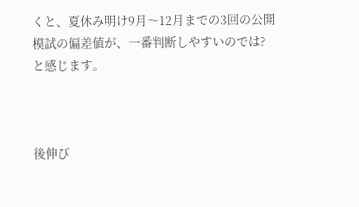くと、夏休み明け9月〜12月までの3回の公開模試の偏差値が、一番判断しやすいのでは?と感じます。



後伸び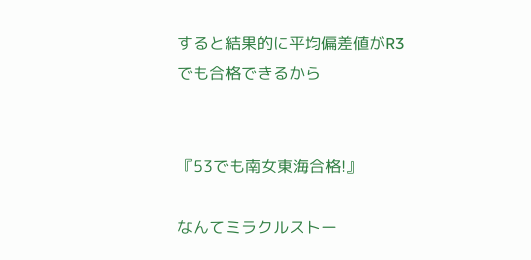すると結果的に平均偏差値がR3でも合格できるから


『53でも南女東海合格!』

なんてミラクルストー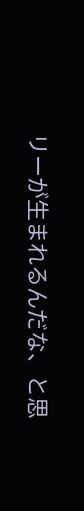リーが生まれるんだな、と思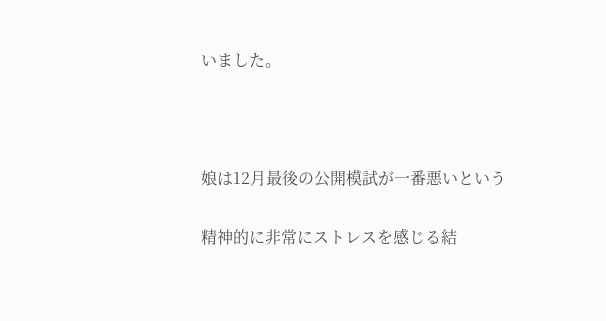いました。



娘は12月最後の公開模試が一番悪いという

精神的に非常にストレスを感じる結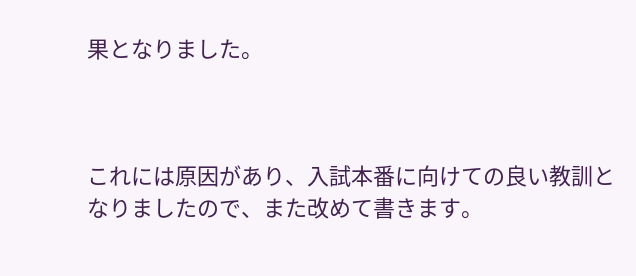果となりました。



これには原因があり、入試本番に向けての良い教訓となりましたので、また改めて書きます。